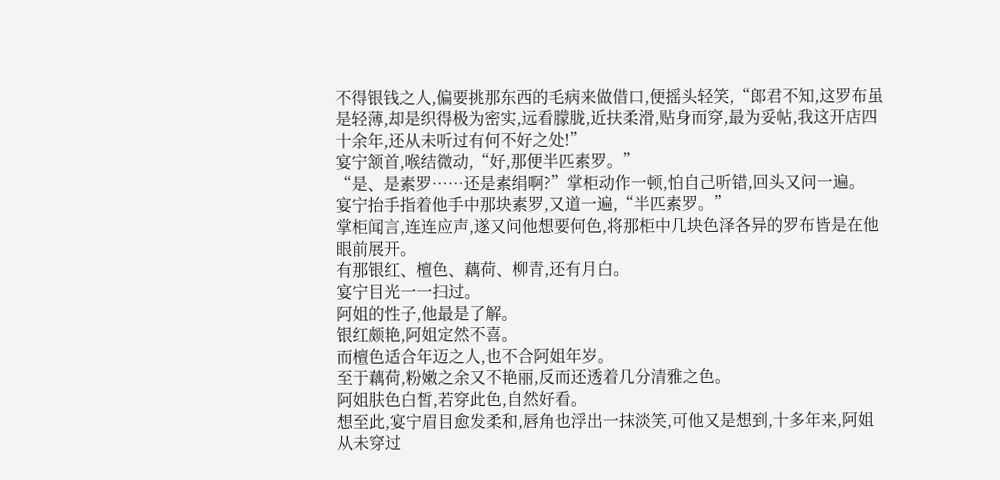不得银钱之人,偏要挑那东西的毛病来做借口,便摇头轻笑,“郎君不知,这罗布虽是轻薄,却是织得极为密实,远看朦胧,近扶柔滑,贴身而穿,最为妥帖,我这开店四十余年,还从未听过有何不好之处!”
宴宁颔首,喉结微动,“好,那便半匹素罗。”
“是、是素罗……还是素绢啊?”掌柜动作一顿,怕自己听错,回头又问一遍。
宴宁抬手指着他手中那块素罗,又道一遍,“半匹素罗。”
掌柜闻言,连连应声,遂又问他想要何色,将那柜中几块色泽各异的罗布皆是在他眼前展开。
有那银红、檀色、藕荷、柳青,还有月白。
宴宁目光一一扫过。
阿姐的性子,他最是了解。
银红颇艳,阿姐定然不喜。
而檀色适合年迈之人,也不合阿姐年岁。
至于藕荷,粉嫩之余又不艳丽,反而还透着几分清雅之色。
阿姐肤色白皙,若穿此色,自然好看。
想至此,宴宁眉目愈发柔和,唇角也浮出一抹淡笑,可他又是想到,十多年来,阿姐从未穿过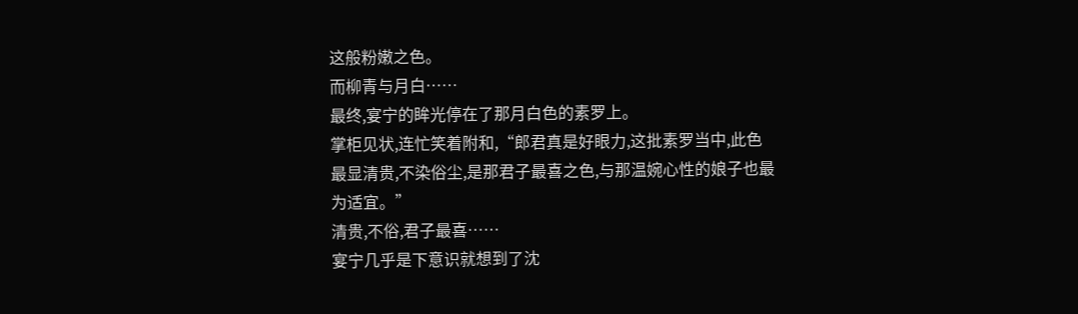这般粉嫩之色。
而柳青与月白……
最终,宴宁的眸光停在了那月白色的素罗上。
掌柜见状,连忙笑着附和,“郎君真是好眼力,这批素罗当中,此色最显清贵,不染俗尘,是那君子最喜之色,与那温婉心性的娘子也最为适宜。”
清贵,不俗,君子最喜……
宴宁几乎是下意识就想到了沈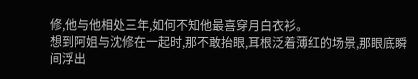修,他与他相处三年,如何不知他最喜穿月白衣衫。
想到阿姐与沈修在一起时,那不敢抬眼,耳根泛着薄红的场景,那眼底瞬间浮出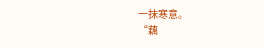一抹寒意。
“藕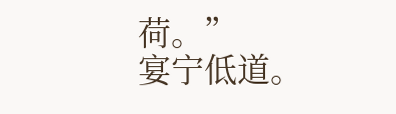荷。”
宴宁低道。